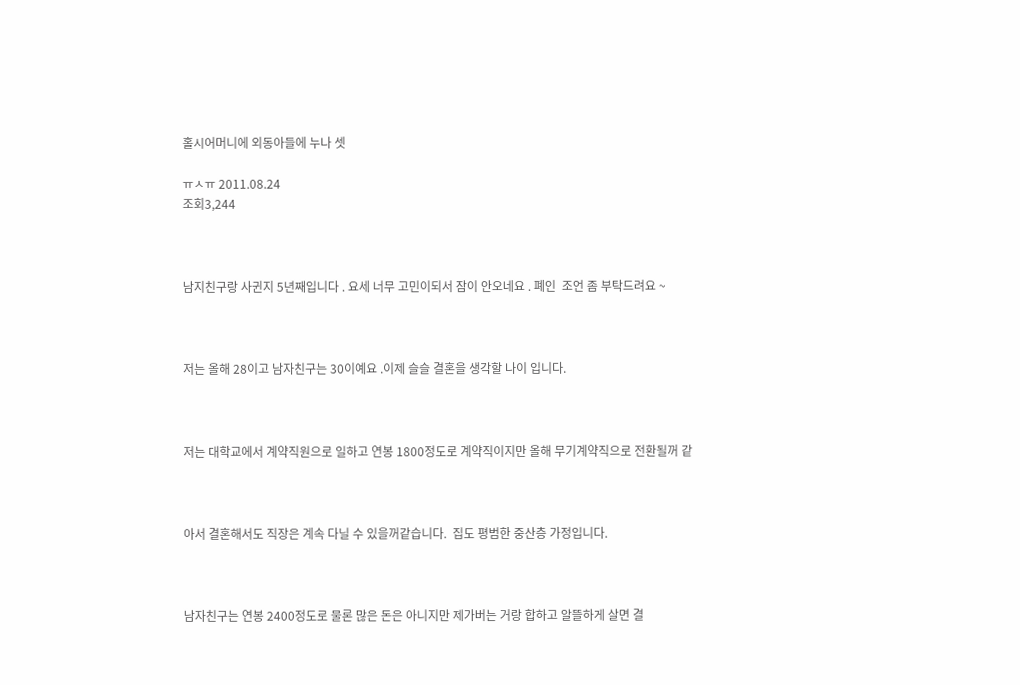홀시어머니에 외동아들에 누나 셋

ㅠㅅㅠ 2011.08.24
조회3,244



남지친구랑 사귄지 5년째입니다 . 요세 너무 고민이되서 잠이 안오네요 . 폐인  조언 좀 부탁드려요 ~



저는 올해 28이고 남자친구는 30이예요 .이제 슬슬 결혼을 생각할 나이 입니다.



저는 대학교에서 계약직원으로 일하고 연봉 1800정도로 계약직이지만 올해 무기계약직으로 전환될꺼 같



아서 결혼해서도 직장은 계속 다닐 수 있을꺼같습니다.  집도 평범한 중산층 가정입니다.



남자친구는 연봉 2400정도로 물론 많은 돈은 아니지만 제가버는 거랑 합하고 알뜰하게 살면 결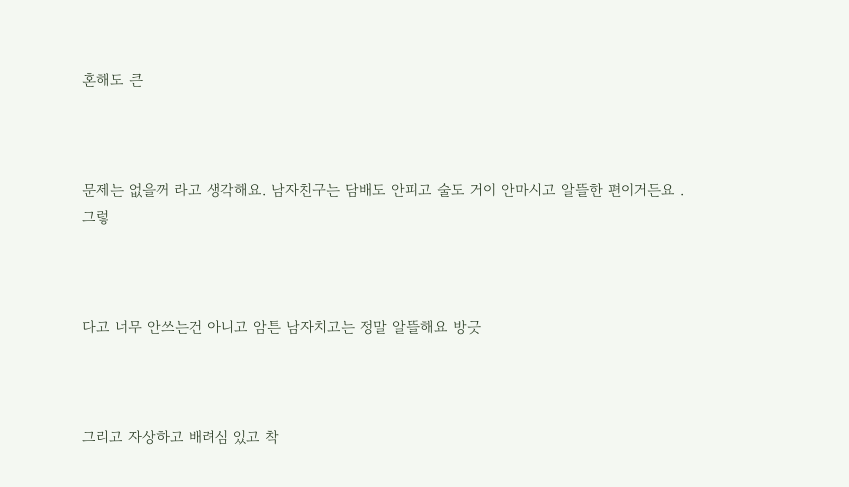혼해도 큰



문제는 없을꺼 라고 생각해요. 남자친구는 담배도 안피고 술도 거이 안마시고 알뜰한 편이거든요 . 그렇



다고 너무 안쓰는건 아니고 암튼 남자치고는 정말 알뜰해요 방긋



그리고 자상하고 배려심 있고 착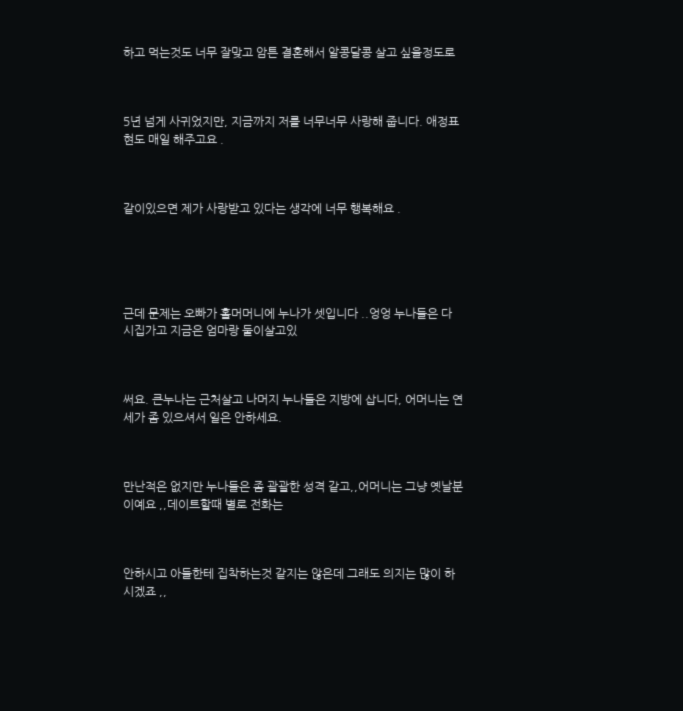하고 먹는것도 너무 잘맞고 암튼 결혼해서 알콩달콩 살고 싶을정도로



5년 넘게 사귀었지만, 지금까지 저를 너무너무 사랑해 줍니다. 애정표현도 매일 해주고요 .



같이있으면 제가 사랑받고 있다는 생각에 너무 행복해요 .





근데 문제는 오빠가 홀머머니에 누나가 셋입니다 ..엉엉 누나들은 다 시집가고 지금은 엄마랑 둘이살고있



써요. 큰누나는 근처살고 나머지 누나들은 지방에 삽니다, 어머니는 연세가 좀 있으셔서 일은 안하세요.



만난적은 없지만 누나들은 좀 괄괄한 성격 같고,,어머니는 그냥 옛날분이예요 ,,데이트할때 별로 전화는



안하시고 아들한테 집착하는것 같지는 않은데 그래도 의지는 많이 하시겠죠 ,,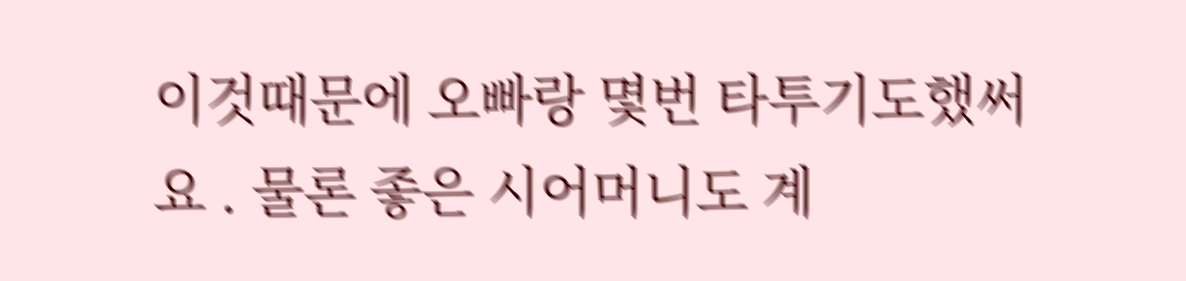이것때문에 오빠랑 몇번 타투기도했써요 . 물론 좋은 시어머니도 계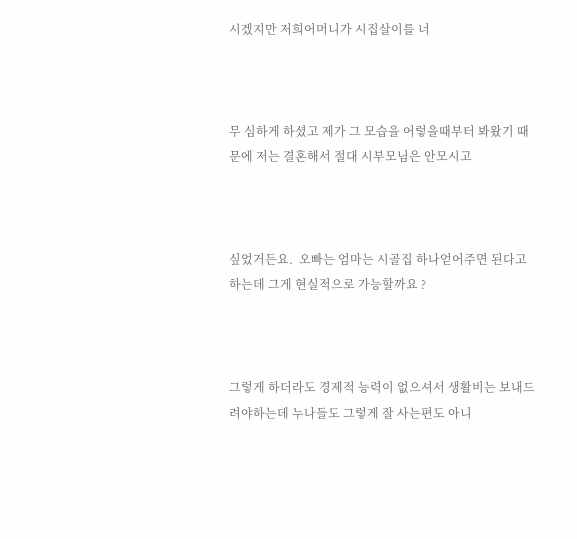시겠지만 저희어머니가 시집살이를 너



무 심하게 하셨고 제가 그 모습을 어렇을때부터 봐왔기 때문에 저는 결혼해서 절대 시부모님은 안모시고



싶었거든요.  오빠는 엄마는 시골집 하나얻어주면 된다고하는데 그게 현실적으로 가능할까요 ?



그렇게 하더라도 경제적 능력이 없으셔서 생활비는 보내드려야하는데 누나들도 그렇게 잘 사는편도 아니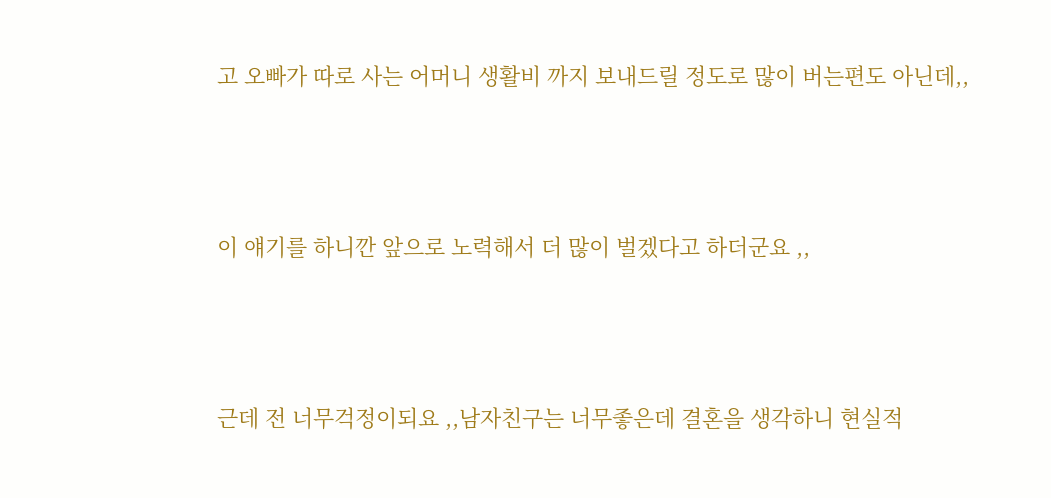고 오빠가 따로 사는 어머니 생활비 까지 보내드릴 정도로 많이 버는편도 아닌데,,



이 얘기를 하니깐 앞으로 노력해서 더 많이 벌겠다고 하더군요 ,,



근데 전 너무걱정이되요 ,,남자친구는 너무좋은데 결혼을 생각하니 현실적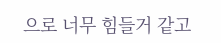으로 너무 힘들거 같고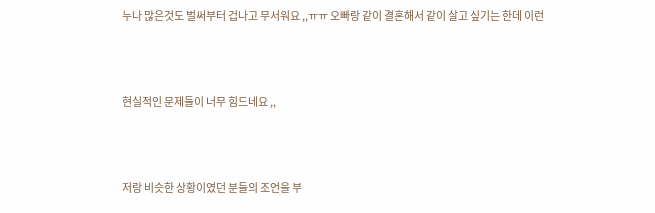누나 많은것도 벌써부터 겁나고 무서워요 ,,ㅠㅠ 오빠랑 같이 결혼해서 같이 살고 싶기는 한데 이런



현실적인 문제들이 너무 힘드네요 ,,



저랑 비슷한 상황이였던 분들의 조언을 부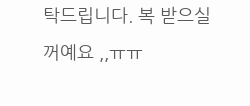탁드립니다. 복 받으실꺼예요 ,,ㅠㅠ